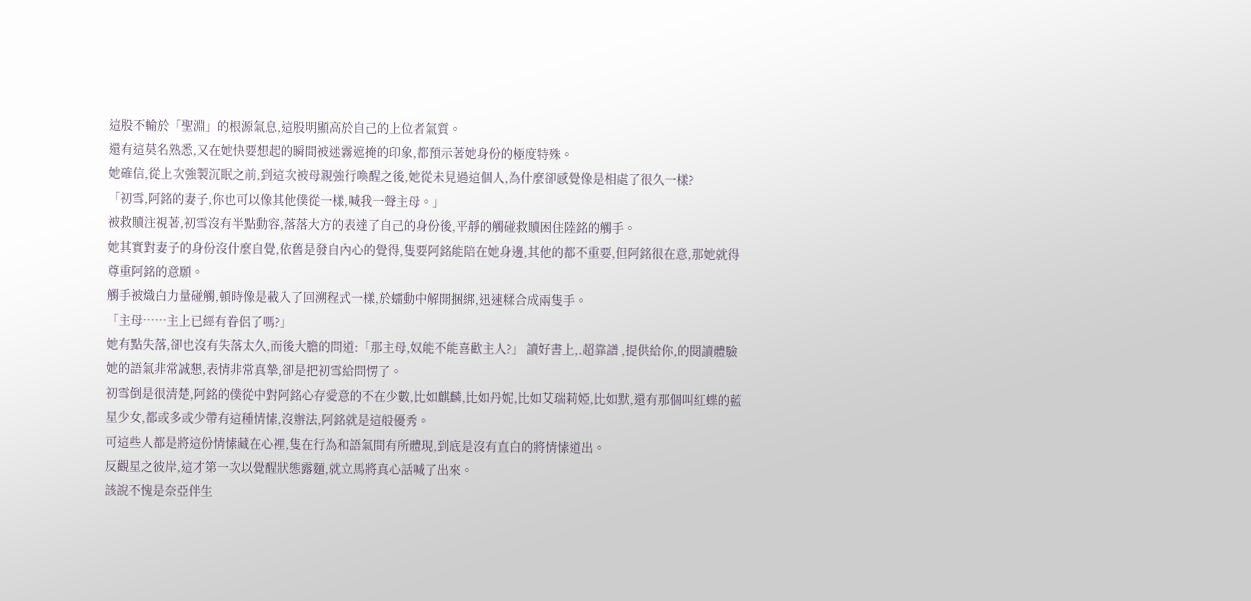這股不輸於「聖淵」的根源氣息,這股明顯高於自己的上位者氣質。
還有這莫名熟悉,又在她快要想起的瞬間被迷霧遮掩的印象,都預示著她身份的極度特殊。
她確信,從上次強製沉眠之前,到這次被母親強行喚醒之後,她從未見過這個人,為什麼卻感覺像是相處了很久一樣?
「初雪,阿銘的妻子,你也可以像其他僕從一樣,喊我一聲主母。」
被救贖注視著,初雪沒有半點動容,落落大方的表達了自己的身份後,平靜的觸碰救贖困住陸銘的觸手。
她其實對妻子的身份沒什麼自覺,依舊是發自內心的覺得,隻要阿銘能陪在她身邊,其他的都不重要,但阿銘很在意,那她就得尊重阿銘的意願。
觸手被熾白力量碰觸,頓時像是載入了回溯程式一樣,於蠕動中解開捆綁,迅速糅合成兩隻手。
「主母……主上已經有眷侶了嗎?」
她有點失落,卻也沒有失落太久,而後大膽的問道:「那主母,奴能不能喜歡主人?」 讀好書上,.超靠譜 ,提供給你,的閱讀體驗
她的語氣非常誠懇,表情非常真摯,卻是把初雪給問愣了。
初雪倒是很清楚,阿銘的僕從中對阿銘心存愛意的不在少數,比如麒麟,比如丹妮,比如艾瑞莉婭,比如默,還有那個叫紅蝶的藍星少女,都或多或少帶有這種情愫,沒辦法,阿銘就是這般優秀。
可這些人都是將這份情愫藏在心裡,隻在行為和語氣間有所體現,到底是沒有直白的將情愫道出。
反觀星之彼岸,這才第一次以覺醒狀態露麵,就立馬將真心話喊了出來。
該說不愧是奈亞伴生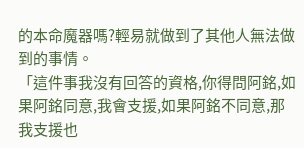的本命魔器嗎?輕易就做到了其他人無法做到的事情。
「這件事我沒有回答的資格,你得問阿銘,如果阿銘同意,我會支援,如果阿銘不同意,那我支援也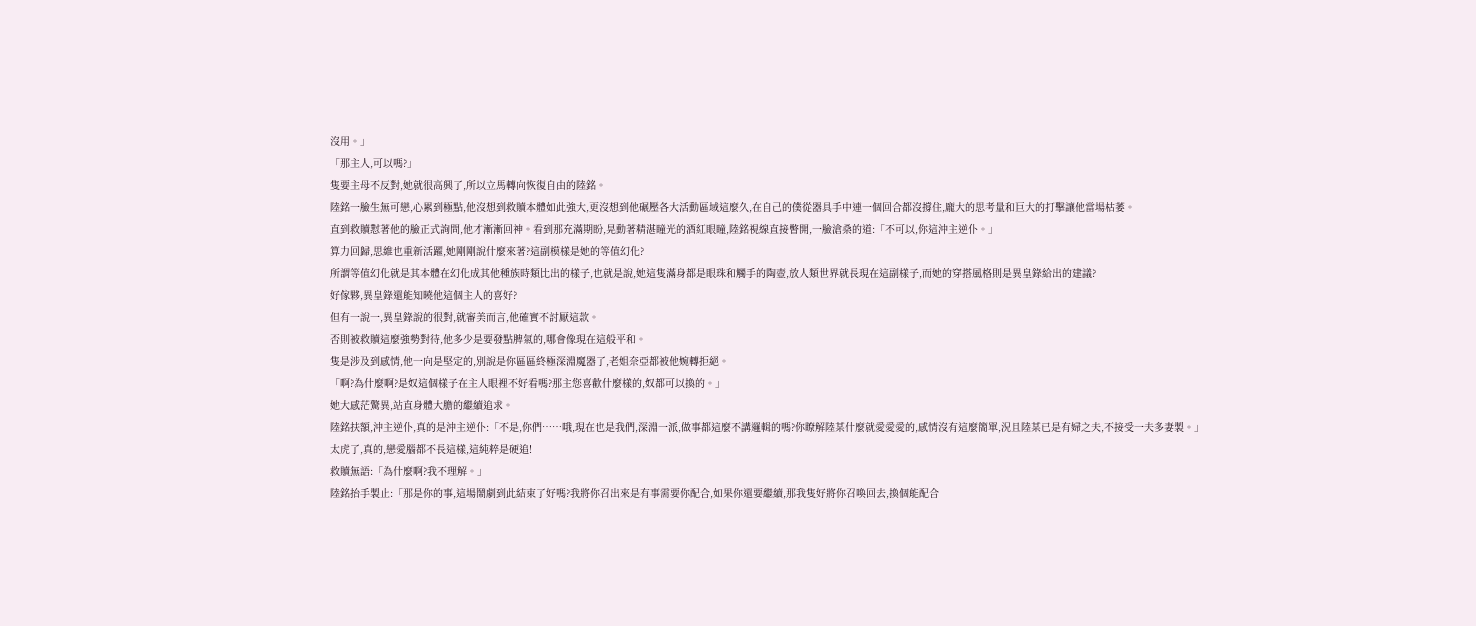沒用。」
「那主人,可以嗎?」
隻要主母不反對,她就很高興了,所以立馬轉向恢復自由的陸銘。
陸銘一臉生無可戀,心累到極點,他沒想到救贖本體如此強大,更沒想到他碾壓各大活動區域這麼久,在自己的僕從器具手中連一個回合都沒撐住,龐大的思考量和巨大的打擊讓他當場枯萎。
直到救贖懟著他的臉正式詢問,他才漸漸回神。看到那充滿期盼,晃動著精湛瞳光的酒紅眼瞳,陸銘視線直接瞥開,一臉滄桑的道:「不可以,你這沖主逆仆。」
算力回歸,思維也重新活躍,她剛剛說什麼來著?這副模樣是她的等值幻化?
所謂等值幻化就是其本體在幻化成其他種族時類比出的樣子,也就是說,她這隻滿身都是眼珠和觸手的陶壺,放人類世界就長現在這副樣子,而她的穿搭風格則是異皇錄給出的建議?
好傢夥,異皇錄還能知曉他這個主人的喜好?
但有一說一,異皇錄說的很對,就審美而言,他確實不討厭這款。
否則被救贖這麼強勢對待,他多少是要發點脾氣的,哪會像現在這般平和。
隻是涉及到感情,他一向是堅定的,別說是你區區終極深淵魔器了,老姐奈亞都被他婉轉拒絕。
「啊?為什麼啊?是奴這個樣子在主人眼裡不好看嗎?那主您喜歡什麼樣的,奴都可以換的。」
她大感茫驚異,站直身體大膽的繼續追求。
陸銘扶額,沖主逆仆,真的是沖主逆仆:「不是,你們……哦,現在也是我們,深淵一派,做事都這麼不講邏輯的嗎?你瞭解陸某什麼就愛愛愛的,感情沒有這麼簡單,況且陸某已是有婦之夫,不接受一夫多妻製。」
太虎了,真的,戀愛腦都不長這樣,這純粹是硬追!
救贖無語:「為什麼啊?我不理解。」
陸銘抬手製止:「那是你的事,這場鬧劇到此結束了好嗎?我將你召出來是有事需要你配合,如果你還要繼續,那我隻好將你召喚回去,換個能配合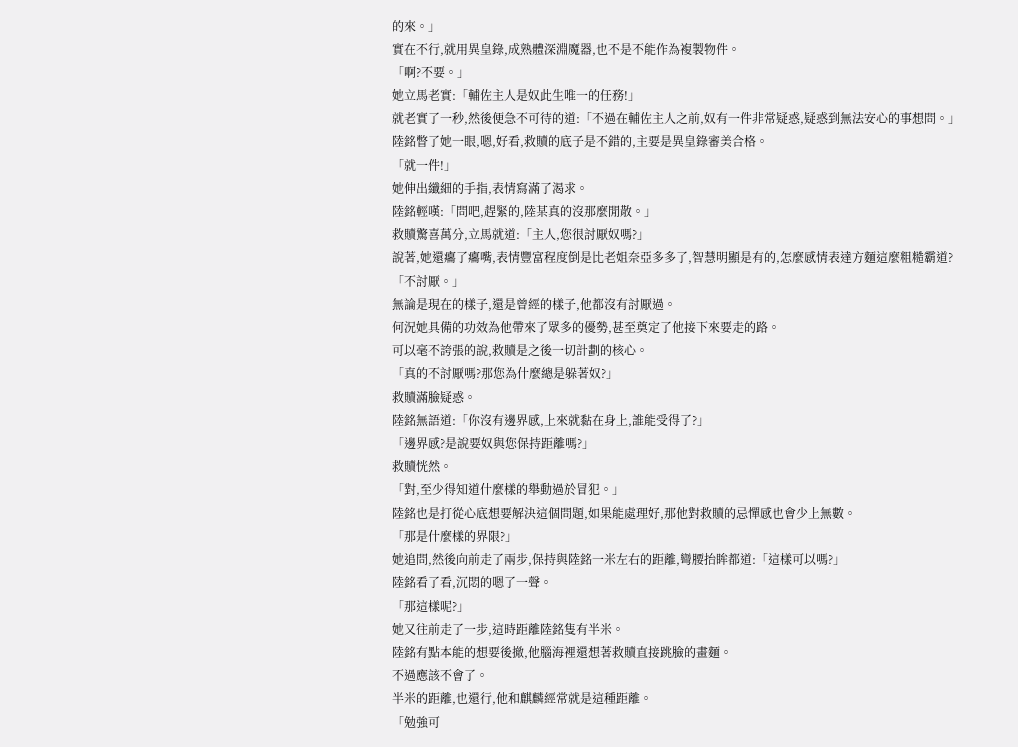的來。」
實在不行,就用異皇錄,成熟體深淵魔器,也不是不能作為複製物件。
「啊?不要。」
她立馬老實:「輔佐主人是奴此生唯一的任務!」
就老實了一秒,然後便急不可待的道:「不過在輔佐主人之前,奴有一件非常疑惑,疑惑到無法安心的事想問。」
陸銘瞥了她一眼,嗯,好看,救贖的底子是不錯的,主要是異皇錄審美合格。
「就一件!」
她伸出纖細的手指,表情寫滿了渴求。
陸銘輕嘆:「問吧,趕緊的,陸某真的沒那麼閒散。」
救贖驚喜萬分,立馬就道:「主人,您很討厭奴嗎?」
說著,她還癟了癟嘴,表情豐富程度倒是比老姐奈亞多多了,智慧明顯是有的,怎麼感情表達方麵這麼粗糙霸道?
「不討厭。」
無論是現在的樣子,還是曾經的樣子,他都沒有討厭過。
何況她具備的功效為他帶來了眾多的優勢,甚至奠定了他接下來要走的路。
可以毫不誇張的說,救贖是之後一切計劃的核心。
「真的不討厭嗎?那您為什麼總是躲著奴?」
救贖滿臉疑惑。
陸銘無語道:「你沒有邊界感,上來就黏在身上,誰能受得了?」
「邊界感?是說要奴與您保持距離嗎?」
救贖恍然。
「對,至少得知道什麼樣的舉動過於冒犯。」
陸銘也是打從心底想要解決這個問題,如果能處理好,那他對救贖的忌憚感也會少上無數。
「那是什麼樣的界限?」
她追問,然後向前走了兩步,保持與陸銘一米左右的距離,彎腰抬眸都道:「這樣可以嗎?」
陸銘看了看,沉悶的嗯了一聲。
「那這樣呢?」
她又往前走了一步,這時距離陸銘隻有半米。
陸銘有點本能的想要後撤,他腦海裡還想著救贖直接跳臉的畫麵。
不過應該不會了。
半米的距離,也還行,他和麒麟經常就是這種距離。
「勉強可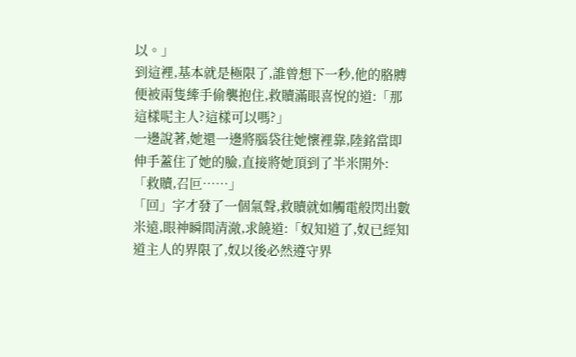以。」
到這裡,基本就是極限了,誰曾想下一秒,他的胳膊便被兩隻縴手偷襲抱住,救贖滿眼喜悅的道:「那這樣呢主人?這樣可以嗎?」
一邊說著,她還一邊將腦袋往她懷裡靠,陸銘當即伸手蓋住了她的臉,直接將她頂到了半米開外:「救贖,召叵……」
「回」字才發了一個氣聲,救贖就如觸電般閃出數米遠,眼神瞬間清澈,求饒道:「奴知道了,奴已經知道主人的界限了,奴以後必然遵守界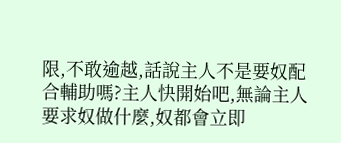限,不敢逾越,話說主人不是要奴配合輔助嗎?主人快開始吧,無論主人要求奴做什麼,奴都會立即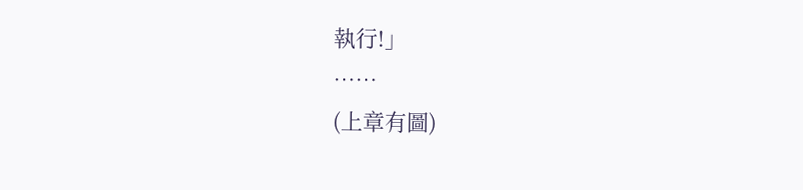執行!」
……
(上章有圖)